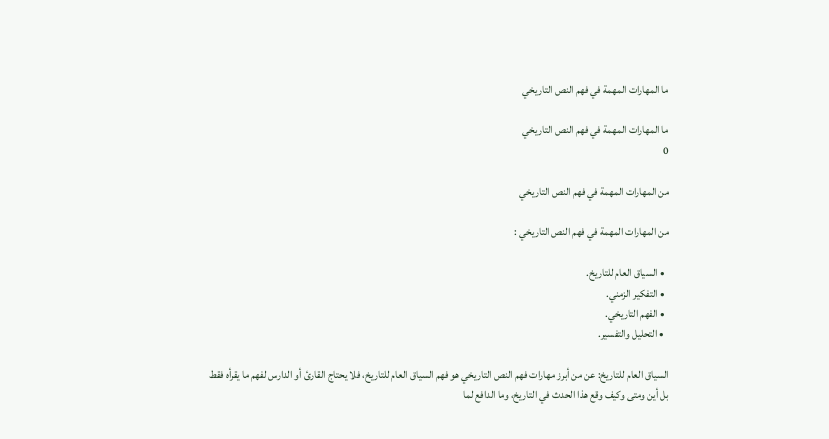ما المهارات المهمة في فهم النص التاريخي

ما المهارات المهمة في فهم النص التاريخي
0

من المهارات المهمة في فهم النص التاريخي

من المهارات المهمة في فهم النص التاريخي :

  • السياق العام للتاريخ.
  • التفكير الزمني.
  • الفهم التاريخي.
  • التحليل والتفسير.

السياق العام للتاريخ: عن من أبرز مهارات فهم النص التاريخي هو فهم السياق العام للتاريخ، فلا يحتاج القارئ أو الدارس لفهم ما يقرأه فقط بل أين ومتى وكيف وقع هذا الحدث في التاريخ، وما الدافع لما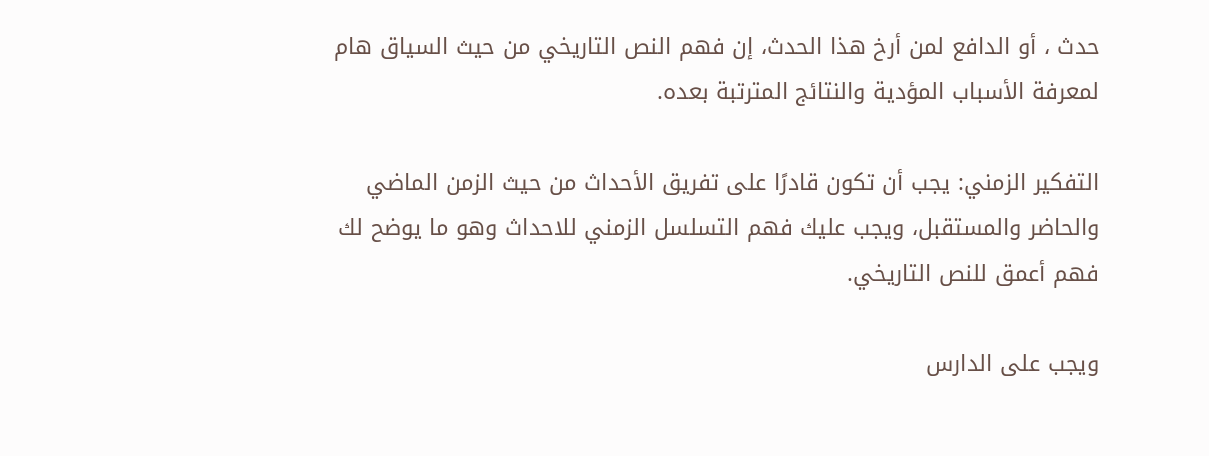حدث ، أو الدافع لمن أرخ هذا الحدث، إن فهم النص التاريخي من حيث السياق هام لمعرفة الأسباب المؤدية والنتائج المترتبة بعده.

التفكير الزمني: يجب أن تكون قادرًا على تفريق الأحداث من حيث الزمن الماضي والحاضر والمستقبل، ويجب عليك فهم التسلسل الزمني للاحداث وهو ما يوضح لك فهم أعمق للنص التاريخي.

ويجب على الدارس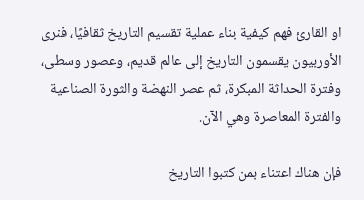او القارئ فهم كيفية بناء عملية تقسيم التاريخ ثقافيًا، فنرى الأوربيون يقسمون التاريخ إلى عالم قديم، وعصور وسطى، وفترة الحداثة المبكرة، ثم عصر النهضة والثورة الصناعية والفترة المعاصرة وهي الآن.

فإن هناك اعتناء بمن كتبوا التاريخ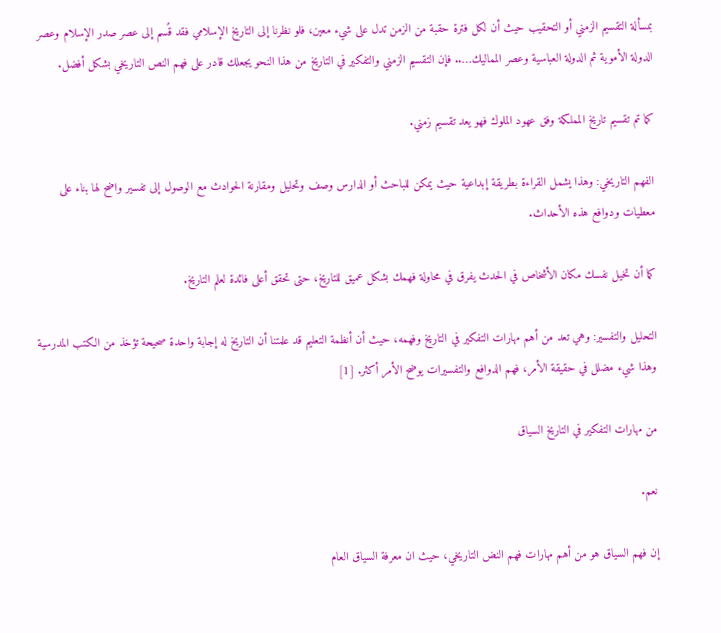بمسألة التقسيم الزمني أو التحقيب حيث أن لكل فترة حقبة من الزمن تدل على شيء معين، فلو نظرنا إلى التاريخ الإسلامي فقد قًسم إلى عصر صدر الإسلام وعصر الدولة الأموية ثم الدولة العباسية وعصر المماليك….. فإن التقسيم الزمني والتفكير في التاريخ من هذا النحو يجعلك قادر على فهم النص التاريخي بشكل أفضل.

كما تم تقسيم تاريخ المملكة وفق عهود الملوك فهو يعد تقسيم زمني.

الفهم التاريخي: وهذا يشمل القراءة بطريقة إبداعية حيث يمكن للباحث أو الدارس وصف وتحليل ومقارنة الحوادث مع الوصول إلى تفسير واضح لها بناء على معطيات ودوافع هذه الأحداث.

كما أن تخيل نفسك مكان الأشخاص في الحدث يفرق في محاولة فهمك بشكل عميق للتاريخ، حتى تحقق أعلى فائدة لعلم التاريخ.

التحليل والتفسير: وهي تعد من أهم مهارات التفكير في التاريخ وفهمه، حيث أن أنظمة التعليم قد علمتنا أن التاريخ له إجابة واحدة صحيحة تؤخذ من الكتب المدرسية وهذا شيء مضلل في حقيقة الأمر، فهم الدوافع والتفسيرات يوضح الأمر أكثر. [1]

من مهارات التفكير في التاريخ السياق

نعم.

إن فهم السياق هو من أهم مهارات فهم النض التاريخي، حيث ان معرفة السياق العام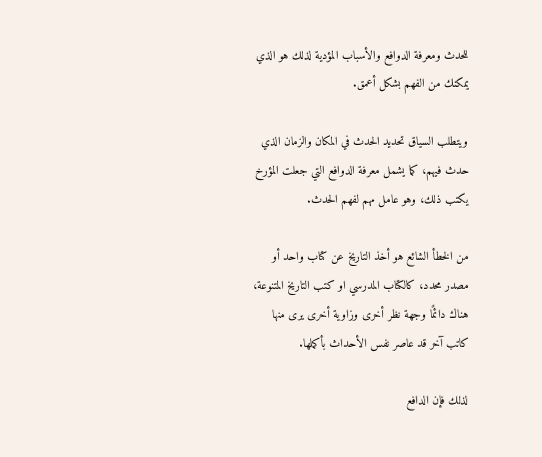للحدث ومعرفة الدوافع والأسباب المؤدية لذلك هو الذي يمكنك من الفهم بشكل أعمق.

ويتطلب السياق تحديد الحدث في المكان والزمان الذي حدث فيهم، كما يشمل معرفة الدوافع التي جعلت المؤرخ يكتب ذلك، وهو عامل مهم لفهم الحدث.

من الخطأ الشائع هو أخذ التاريخ عن كتاب واحد أو مصدر محدد، كالكتاب المدرسي او كتب التاريخ المتنوعة، هناك دائمًا وجهة نظر أخرى وزاوية أخرى يرى منها كاتب آخر قد عاصر نفس الأحداث بأكملها.

لذلك فإن الدافع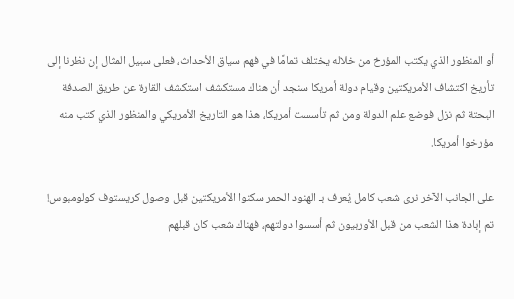أو المنظور الذي يكتب المؤرخ من خلاله يختلف تمامًا في فهم سياق الأحداث، فعلى سبيل المثال إن نظرنا إلى تأريخ اكتشاف الأمريكتين وقيام دولة أمريكا سنجد أن هناك مستكشف استكشف القارة عن طريق الصدفة البحتة ثم نزل فوضع علم الدولة ومن ثم تأسست أمريكا، هذا هو التاريخ الأمريكي والمنظور الذي كتب منه مؤرخوا أمريكا.

على الجانب الآخر نرى شعب كامل يُعرف بـ الهنود الحمر سكنوا الأمريكتين قبل وصول كريستوف كولومبوس! تم إبادة هذا الشعب من قبل الأوربيون ثم أسسوا دولتهم، فهناك شعب كان قبلهم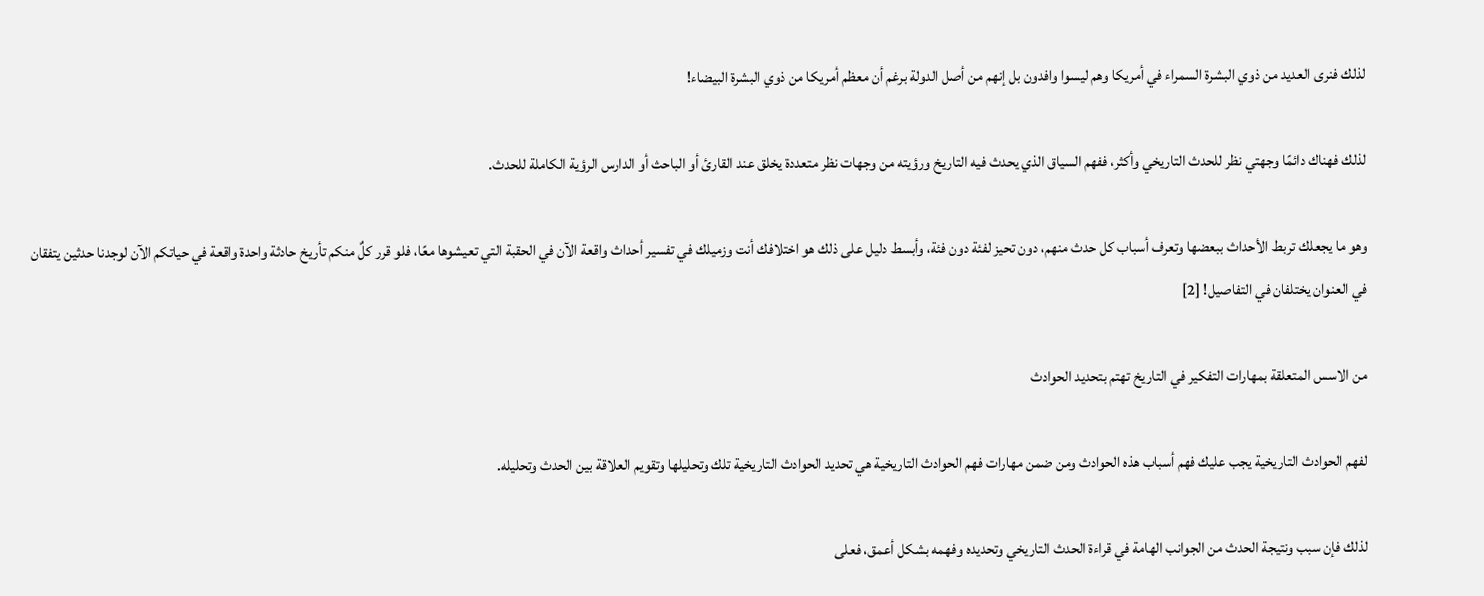لذلك فنرى العديد من ذوي البشرة السمراء في أمريكا وهم ليسوا وافدون بل إنهم من أصل الدولة برغم أن معظم أمريكا من ذوي البشرة البيضاء!

لذلك فهناك دائمًا وجهتي نظر للحدث التاريخي وأكثر، ففهم السياق الذي يحدث فيه التاريخ ورؤيته من وجهات نظر متعددة يخلق عند القارئ أو الباحث أو الدارس الرؤية الكاملة للحدث.

وهو ما يجعلك تربط الأحداث ببعضها وتعرف أسباب كل حدث منهم، دون تحيز لفئة دون فئة، وأبسط دليل على ذلك هو اختلافك أنت وزميلك في تفسير أحداث واقعة الآن في الحقبة التي تعيشوها معًا، فلو قرر كلٌ منكم تأريخ حادثة واحدة واقعة في حياتكم الآن لوجدنا حدثين يتفقان في العنوان يختلفان في التفاصيل! [2]

من الاسس المتعلقة بمهارات التفكير في التاريخ تهتم بتحديد الحوادث

لفهم الحوادث التاريخية يجب عليك فهم أسباب هذه الحوادث ومن ضمن مهارات فهم الحوادث التاريخية هي تحديد الحوادث التاريخية تلك وتحليلها وتقويم العلاقة بين الحدث وتحليله.

لذلك فإن سبب ونتيجة الحدث من الجوانب الهامة في قراءة الحدث التاريخي وتحديده وفهمه بشكل أعمق، فعلى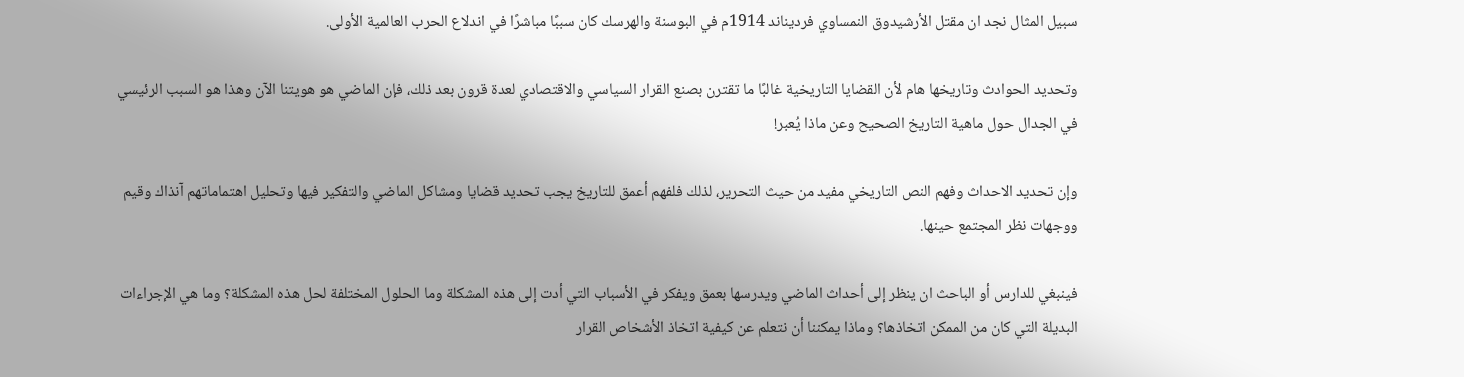سبيل المثال نجد ان مقتل الأرشيدوق النمساوي فرديناند 1914م في البوسنة والهرسك كان سببًا مباشرًا في اندلاع الحرب العالمية الأولى.

وتحديد الحوادث وتاريخها هام لأن القضايا التاريخية غالبًا ما تقترن بصنع القرار السياسي والاقتصادي لعدة قرون بعد ذلك، فإن الماضي هو هويتنا الآن وهذا هو السبب الرئيسي في الجدال حول ماهية التاريخ الصحيح وعن ماذا يُعبر!

وإن تحديد الاحداث وفهم النص التاريخي مفيد من حيث التحرير، لذلك فلفهم أعمق للتاريخ يجب تحديد قضايا ومشاكل الماضي والتفكير فيها وتحليل اهتماماتهم آنذاك وقيم ووجهات نظر المجتمع حينها.

فينبغي للدارس أو الباحث ان ينظر إلى أحداث الماضي ويدرسها بعمق ويفكر في الأسباب التي أدت إلى هذه المشكلة وما الحلول المختلفة لحل هذه المشكلة؟ وما هي الإجراءات البديلة التي كان من الممكن اتخاذها؟ وماذا يمكننا أن نتعلم عن كيفية اتخاذ الأشخاص القرار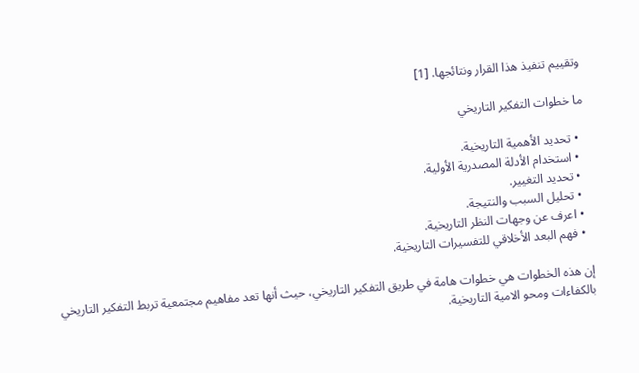وتقييم تنفيذ هذا القرار ونتائجها. [1]

ما خطوات التفكير التاريخي

  • تحديد الأهمية التاريخية.
  • استخدام الأدلة المصدرية الأولية.
  • تحديد التغيير.
  • تحليل السبب والنتيجة.
  • اعرف عن وجهات النظر التاريخية.
  • فهم البعد الأخلاقي للتفسيرات التاريخية.

إن هذه الخطوات هي خطوات هامة في طريق التفكير التاريخي، حيث أنها تعد مفاهيم مجتمعية تربط التفكير التاريخي بالكفاءات ومحو الامية التاريخية.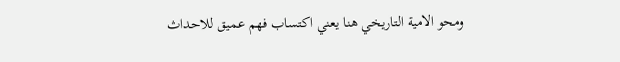ومحو الامية التاريخي هنا يعني اكتساب فهم عميق للاحداث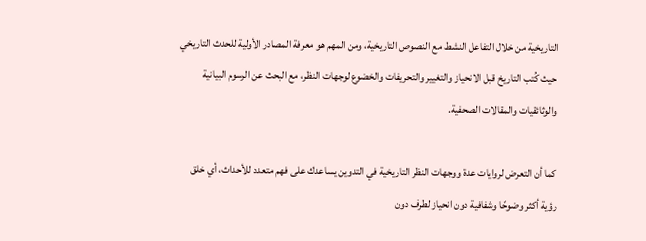التاريخية من خلال التفاعل النشط مع النصوص التاريخية، ومن المهم هو معرفة المصادر الأولية للحدث التاريخي حيث كُتب التاريخ قبل الانحياز والتغيير والتحريفات والخضوع لوجهات النظر، مع البحث عن الرسوم البيانية والوثائقيات والمقالات الصحفية.

كما أن التعرض لروايات عدة ووجهات النظر التاريخية في التدوين يساعدك على فهم متعدد للأحداث، أي خلق رؤية أكثر وضوحًا وشفافية دون انحياز لطرف دون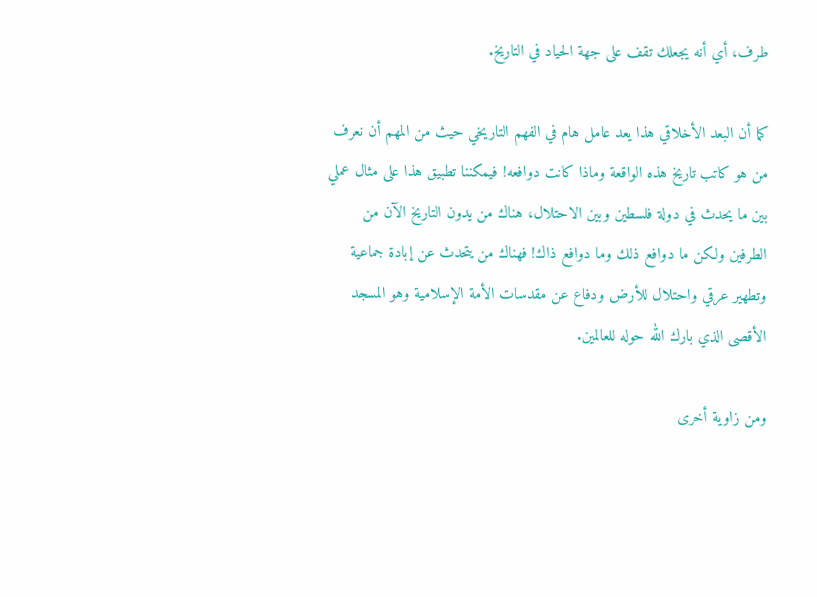طرف، أي أنه يجعلك تقف على جهة الحياد في التاريخ.

كما أن البعد الأخلاقي هذا يعد عامل هام في الفهم التاريخي حيث من المهم أن نعرف من هو كاتب تاريخ هذه الواقعة وماذا كانت دوافعه! فيمكننا تطبيق هذا على مثال عملي بين ما يحدث في دولة فلسطين وبين الاحتلال، هناك من يدون التاريخ الآن من الطرفين ولكن ما دوافع ذلك وما دوافع ذاك! فهناك من يتحدث عن إبادة جماعية وتطهير عرقي واحتلال للأرض ودفاع عن مقدسات الأمة الإسلامية وهو المسجد الأقصى الذي بارك الله حوله للعالمين.

ومن زاوية أخرى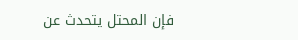فإن المحتل يتحدث عن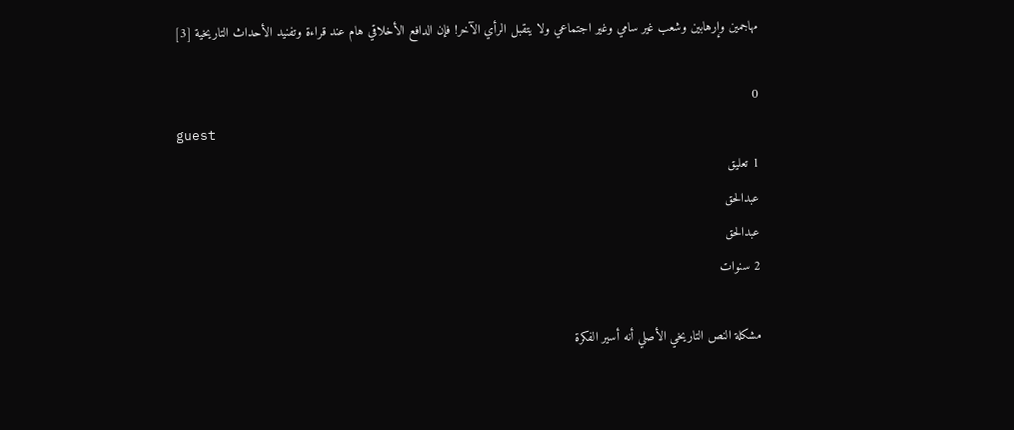مهاجمين وإرهابين وشعب غير سامي وغير اجتماعي ولا يتقبل الرأي الآخر! فإن الدافع الأخلاقي هام عند قراءة وتفنيد الأحداث التاريخية [3]

0
guest
1 تعليق
عبدالحق
عبدالحق
2 سنوات

مشكلة النص التاريخي الأصلي أنه أسير الفكرة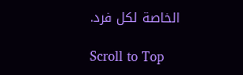الخاصة لكل فرد.

Scroll to Top